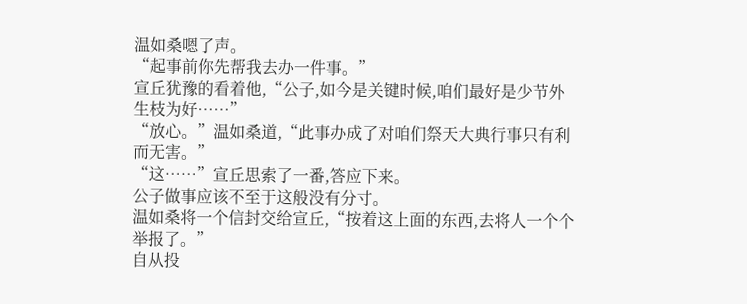温如桑嗯了声。
“起事前你先帮我去办一件事。”
宣丘犹豫的看着他,“公子,如今是关键时候,咱们最好是少节外生枝为好……”
“放心。”温如桑道,“此事办成了对咱们祭天大典行事只有利而无害。”
“这……”宣丘思索了一番,答应下来。
公子做事应该不至于这般没有分寸。
温如桑将一个信封交给宣丘,“按着这上面的东西,去将人一个个举报了。”
自从投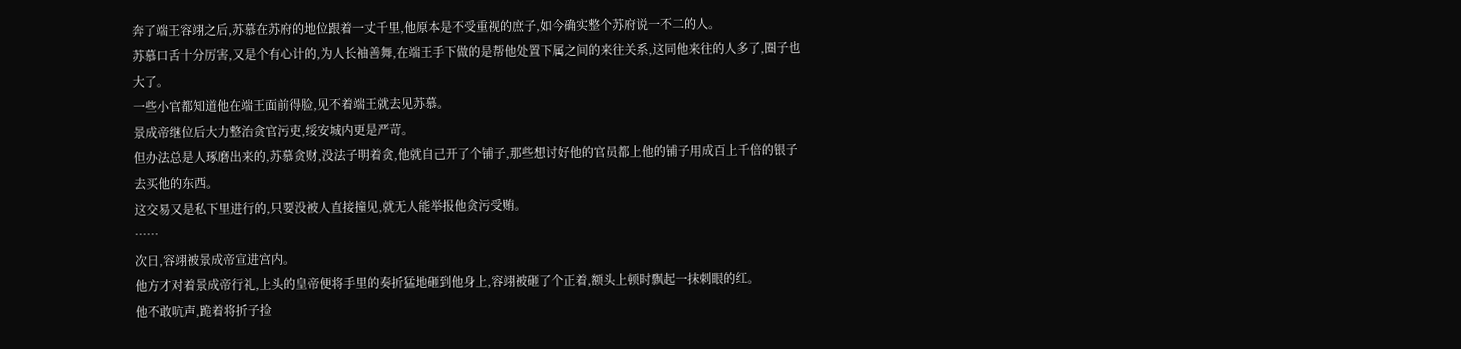奔了端王容翊之后,苏慕在苏府的地位跟着一丈千里,他原本是不受重视的庶子,如今确实整个苏府说一不二的人。
苏慕口舌十分厉害,又是个有心计的,为人长袖善舞,在端王手下做的是帮他处置下属之间的来往关系,这同他来往的人多了,圈子也大了。
一些小官都知道他在端王面前得脸,见不着端王就去见苏慕。
景成帝继位后大力整治贪官污吏,绥安城内更是严苛。
但办法总是人琢磨出来的,苏慕贪财,没法子明着贪,他就自己开了个铺子,那些想讨好他的官员都上他的铺子用成百上千倍的银子去买他的东西。
这交易又是私下里进行的,只要没被人直接撞见,就无人能举报他贪污受贿。
……
次日,容翊被景成帝宣进宫内。
他方才对着景成帝行礼,上头的皇帝便将手里的奏折猛地砸到他身上,容翊被砸了个正着,额头上顿时飘起一抹刺眼的红。
他不敢吭声,跪着将折子捡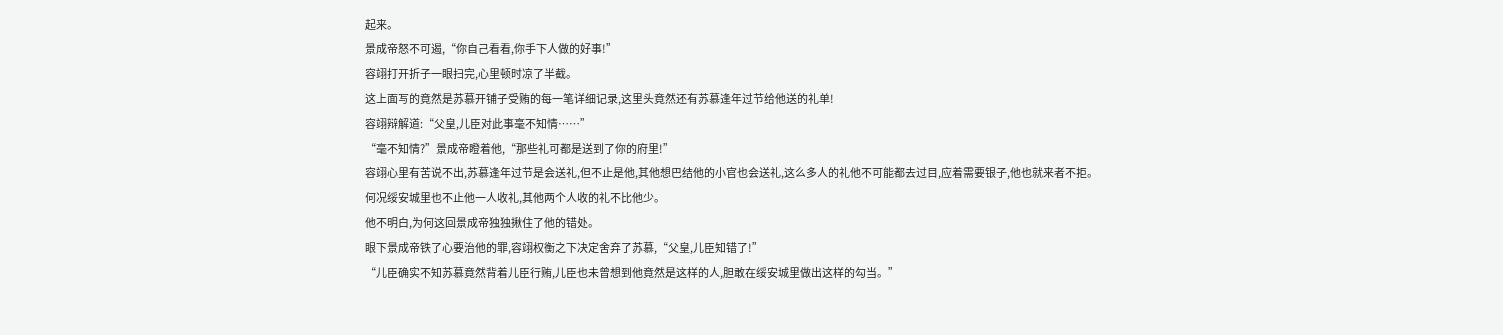起来。
景成帝怒不可遏,“你自己看看,你手下人做的好事!”
容翊打开折子一眼扫完,心里顿时凉了半截。
这上面写的竟然是苏慕开铺子受贿的每一笔详细记录,这里头竟然还有苏慕逢年过节给他送的礼单!
容翊辩解道:“父皇,儿臣对此事毫不知情……”
“毫不知情?”景成帝瞪着他,“那些礼可都是送到了你的府里!”
容翊心里有苦说不出,苏慕逢年过节是会送礼,但不止是他,其他想巴结他的小官也会送礼,这么多人的礼他不可能都去过目,应着需要银子,他也就来者不拒。
何况绥安城里也不止他一人收礼,其他两个人收的礼不比他少。
他不明白,为何这回景成帝独独揪住了他的错处。
眼下景成帝铁了心要治他的罪,容翊权衡之下决定舍弃了苏慕,“父皇,儿臣知错了!”
“儿臣确实不知苏慕竟然背着儿臣行贿,儿臣也未曾想到他竟然是这样的人,胆敢在绥安城里做出这样的勾当。”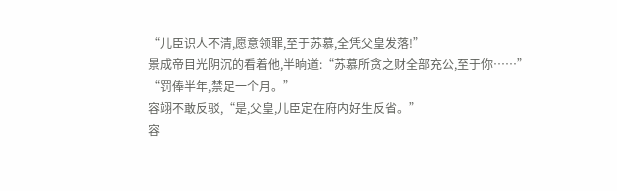“儿臣识人不清,愿意领罪,至于苏慕,全凭父皇发落!”
景成帝目光阴沉的看着他,半晌道:“苏慕所贪之财全部充公,至于你……”
“罚俸半年,禁足一个月。”
容翊不敢反驳,“是,父皇,儿臣定在府内好生反省。”
容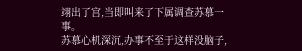翊出了宫,当即叫来了下属调查苏慕一事。
苏慕心机深沉,办事不至于这样没脑子,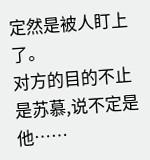定然是被人盯上了。
对方的目的不止是苏慕,说不定是他……